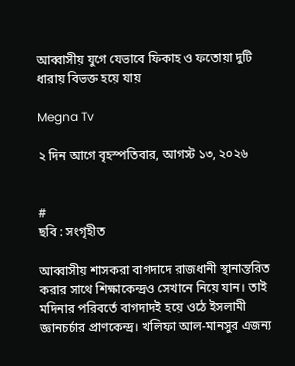আব্বাসীয় যুগে যেভাবে ফিকাহ ও ফতোয়া দুটি ধারায় বিভক্ত হয়ে যায়

Megna Tv

২ দিন আগে বৃহস্পতিবার, আগস্ট ১৩, ২০২৬


#
ছবি : সংগৃহীত

আব্বাসীয় শাসকরা বাগদাদে রাজধানী স্থানান্তরিত করার সাথে শিক্ষাকেন্দ্রও সেখানে নিয়ে যান। তাই মদিনার পরিবর্তে বাগদাদই হয়ে ওঠে ইসলামী জ্ঞানচর্চার প্রাণকেন্দ্র। খলিফা আল-মানসুর এজন্য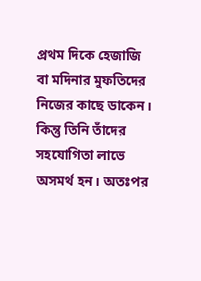প্রথম দিকে হেজাজি বা মদিনার মুফতিদের নিজের কাছে ডাকেন। কিন্তু তিনি তাঁদের সহযোগিতা লাভে অসমর্থ হন। অতঃপর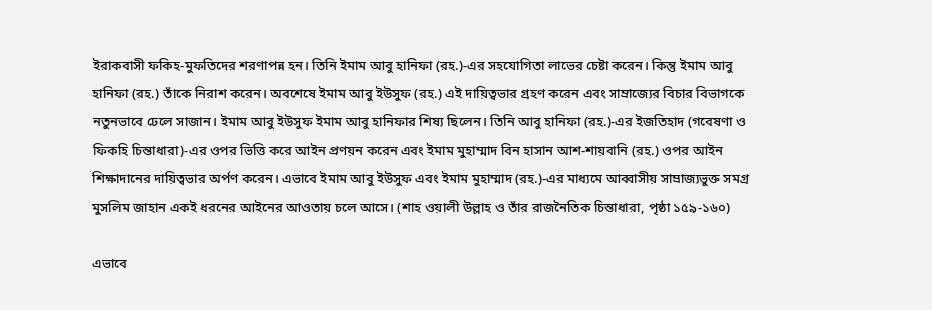ইরাকবাসী ফকিহ-মুফতিদের শরণাপন্ন হন। তিনি ইমাম আবু হানিফা (রহ.)-এর সহযোগিতা লাভের চেষ্টা করেন। কিন্তু ইমাম আবু হানিফা (রহ.) তাঁকে নিরাশ করেন। অবশেষে ইমাম আবু ইউসুফ (রহ.) এই দায়িত্বভার গ্রহণ করেন এবং সাম্রাজ্যের বিচার বিভাগকে নতুনভাবে ঢেলে সাজান। ইমাম আবু ইউসুফ ইমাম আবু হানিফার শিষ্য ছিলেন। তিনি আবু হানিফা (রহ.)-এর ইজতিহাদ (গবেষণা ও ফিকহি চিন্তাধারা)-এর ওপর ভিত্তি করে আইন প্রণয়ন করেন এবং ইমাম মুহাম্মাদ বিন হাসান আশ-শায়বানি (রহ.) ওপর আইন শিক্ষাদানের দায়িত্বভার অর্পণ করেন। এভাবে ইমাম আবু ইউসুফ এবং ইমাম মুহাম্মাদ (রহ.)-এর মাধ্যমে আব্বাসীয় সাম্রাজ্যভুক্ত সমগ্র মুসলিম জাহান একই ধরনের আইনের আওতায় চলে আসে। (শাহ ওয়ালী উল্লাহ ও তাঁর রাজনৈতিক চিন্তাধারা, পৃষ্ঠা ১৫৯-১৬০)

এভাবে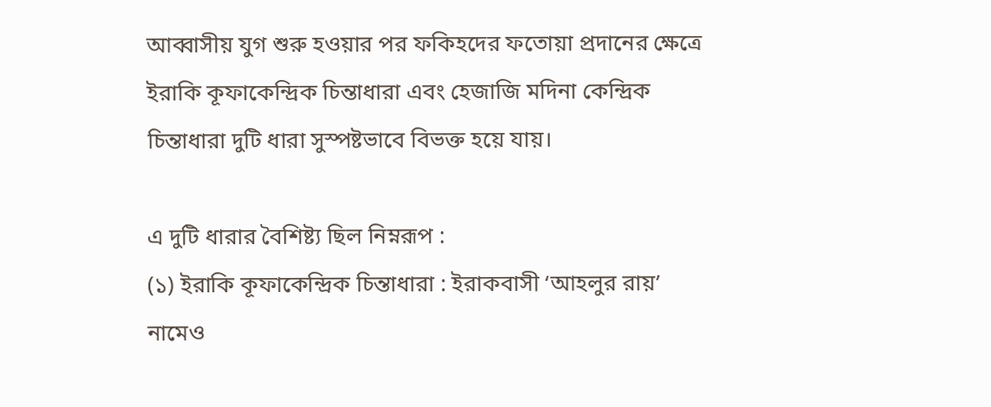আব্বাসীয় যুগ শুরু হওয়ার পর ফকিহদের ফতোয়া প্রদানের ক্ষেত্রে ইরাকি কূফাকেন্দ্রিক চিন্তাধারা এবং হেজাজি মদিনা কেন্দ্রিক চিন্তাধারা দুটি ধারা সুস্পষ্টভাবে বিভক্ত হয়ে যায়।

এ দুটি ধারার বৈশিষ্ট্য ছিল নিম্নরূপ :
(১) ইরাকি কূফাকেন্দ্রিক চিন্তাধারা : ইরাকবাসী ‘আহলুর রায়’ নামেও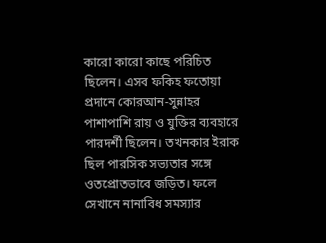কারো কারো কাছে পরিচিত ছিলেন। এসব ফকিহ ফতোয়া প্রদানে কোরআন-সুন্নাহর পাশাপাশি রায় ও যুক্তির ব্যবহারে পারদর্শী ছিলেন। তখনকার ইরাক ছিল পারসিক সভ্যতার সঙ্গে ওতপ্রোতভাবে জড়িত। ফলে সেখানে নানাবিধ সমস্যার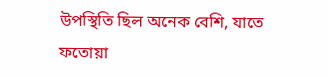উপস্থিতি ছিল অনেক বেশি, যাতে ফতোয়া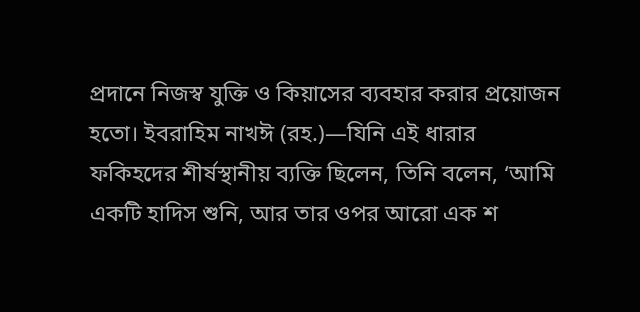প্রদানে নিজস্ব যুক্তি ও কিয়াসের ব্যবহার করার প্রয়োজন হতো। ইবরাহিম নাখঈ (রহ.)—যিনি এই ধারার ফকিহদের শীর্ষস্থানীয় ব্যক্তি ছিলেন, তিনি বলেন, ‘আমি একটি হাদিস শুনি, আর তার ওপর আরো এক শ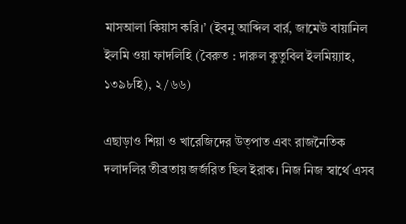মাসআলা কিয়াস করি।’ (ইবনু আব্দিল বার্র, জামেউ বায়ানিল ইলমি ওয়া ফাদলিহি (বৈরুত : দারুল কুতুবিল ইলমিয়্যাহ, ১৩৯৮হি), ২/৬৬)

এছাড়াও শিয়া ও খারেজিদের উত্পাত এবং রাজনৈতিক দলাদলির তীব্রতায় জর্জরিত ছিল ইরাক। নিজ নিজ স্বার্থে এসব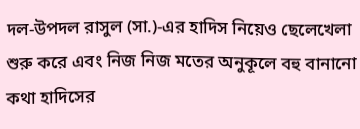দল-উপদল রাসুল (সা.)-এর হাদিস নিয়েও ছেলেখেলা শুরু করে এবং নিজ নিজ মতের অনুকূলে বহু বানানো কথা হাদিসের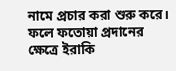নামে প্রচার করা শুরু করে। ফলে ফতোয়া প্রদানের ক্ষেত্রে ইরাকি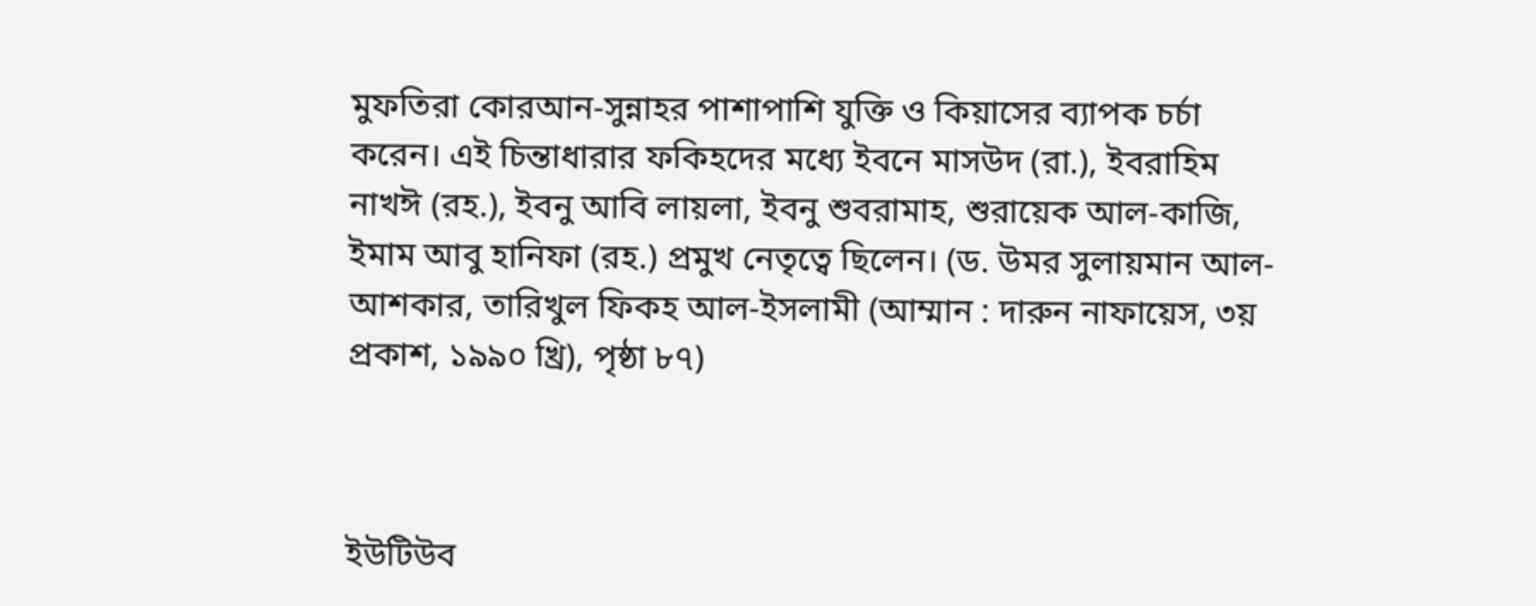মুফতিরা কোরআন-সুন্নাহর পাশাপাশি যুক্তি ও কিয়াসের ব্যাপক চর্চা করেন। এই চিন্তাধারার ফকিহদের মধ্যে ইবনে মাসউদ (রা.), ইবরাহিম নাখঈ (রহ.), ইবনু আবি লায়লা, ইবনু শুবরামাহ, শুরায়েক আল-কাজি, ইমাম আবু হানিফা (রহ.) প্রমুখ নেতৃত্বে ছিলেন। (ড. উমর সুলায়মান আল-আশকার, তারিখুল ফিকহ আল-ইসলামী (আম্মান : দারুন নাফায়েস, ৩য় প্রকাশ, ১৯৯০ খ্রি), পৃষ্ঠা ৮৭)



ইউটিউব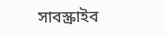সাবস্ক্রাইব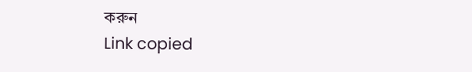করুন
Link copied